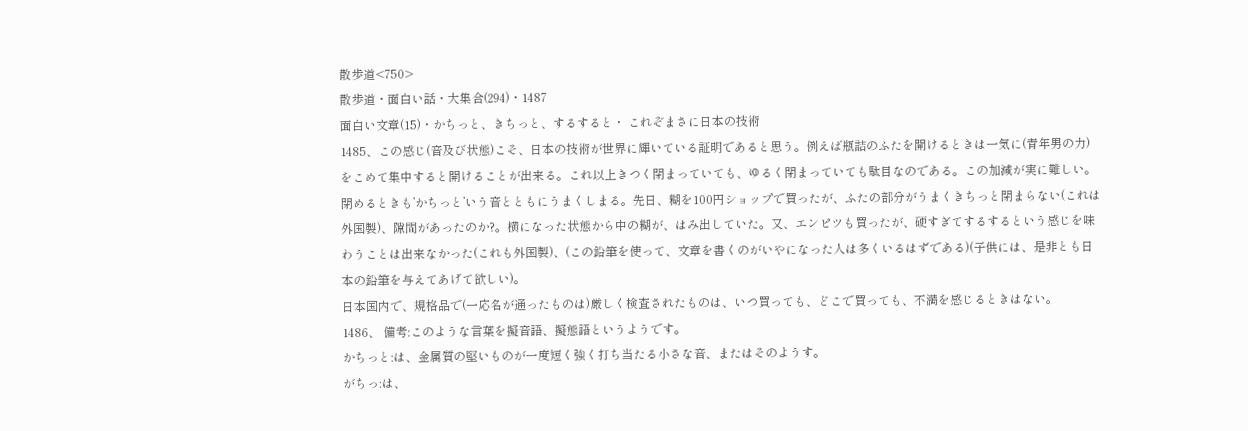散歩道<750>
散歩道・面白い話・大集合(294)・1487
面白い文章(15)・かちっと、きちっと、するすると・ これぞまさに日本の技術
1485、この感じ(音及び状態)こそ、日本の技術が世界に輝いている証明であると思う。例えば瓶詰のふたを開けるときは一気に(青年男の力)をこめて集中すると開けることが出来る。これ以上きつく閉まっていても、ゆるく閉まっていても駄目なのである。この加減が実に難しい。閉めるときも’かちっと’いう音とともにうまくしまる。先日、糊を100円ショップで買ったが、ふたの部分がうまくきちっと閉まらない(これは外国製)、隙間があったのか?。横になった状態から中の糊が、はみ出していた。又、エンピツも買ったが、硬すぎてするするという感じを味わうことは出来なかった(これも外国製)、(この鉛筆を使って、文章を書くのがいやになった人は多くいるはずである)(子供には、是非とも日本の鉛筆を与えてあげて欲しい)。
日本国内で、規格品で(一応名が通ったものは)厳しく検査されたものは、いつ買っても、どこで買っても、不満を感じるときはない。
1486、 備考:このような言葉を擬音語、擬態語というようです。
かちっと:は、金属質の堅いものが一度短く強く打ち当たる小さな音、またはそのようす。
がちっ:は、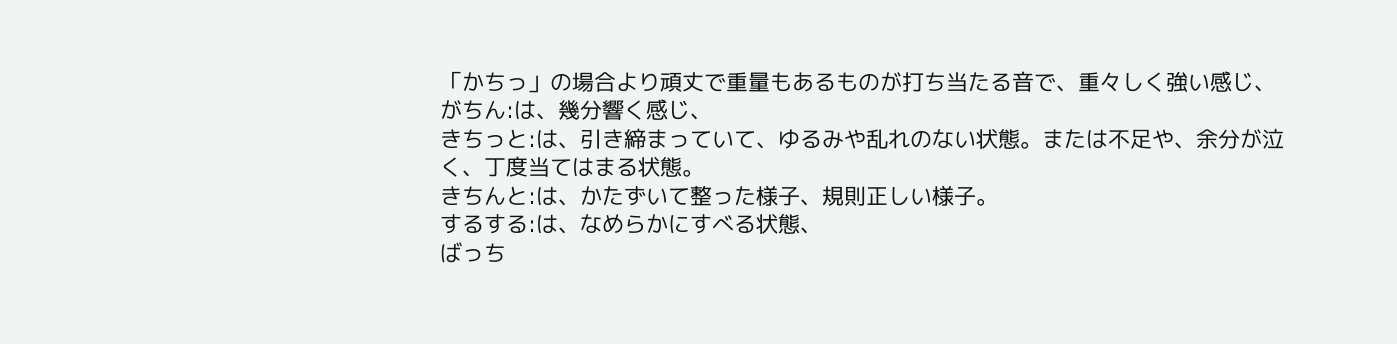「かちっ」の場合より頑丈で重量もあるものが打ち当たる音で、重々しく強い感じ、
がちん:は、幾分響く感じ、
きちっと:は、引き締まっていて、ゆるみや乱れのない状態。または不足や、余分が泣く、丁度当てはまる状態。
きちんと:は、かたずいて整った様子、規則正しい様子。
するする:は、なめらかにすべる状態、
ばっち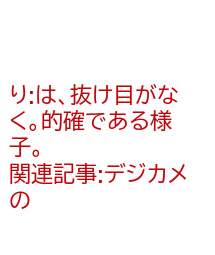り:は、抜け目がなく。的確である様子。
関連記事:デジカメの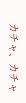カチャ、カチャ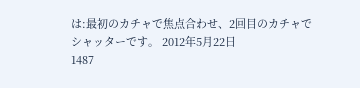は:最初のカチャで焦点合わせ、2回目のカチャでシャッターです。 2012年5月22日
1487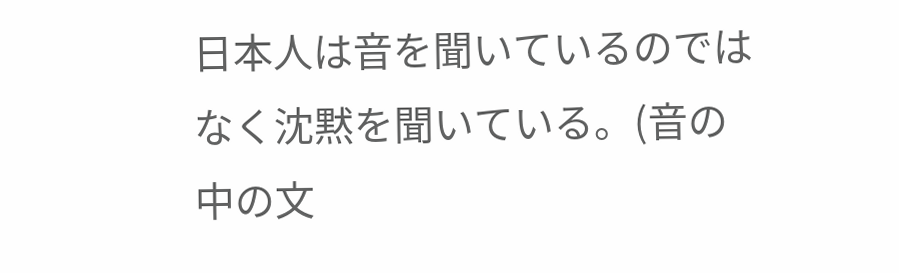日本人は音を聞いているのではなく沈黙を聞いている。(音の中の文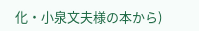化・小泉文夫様の本から)